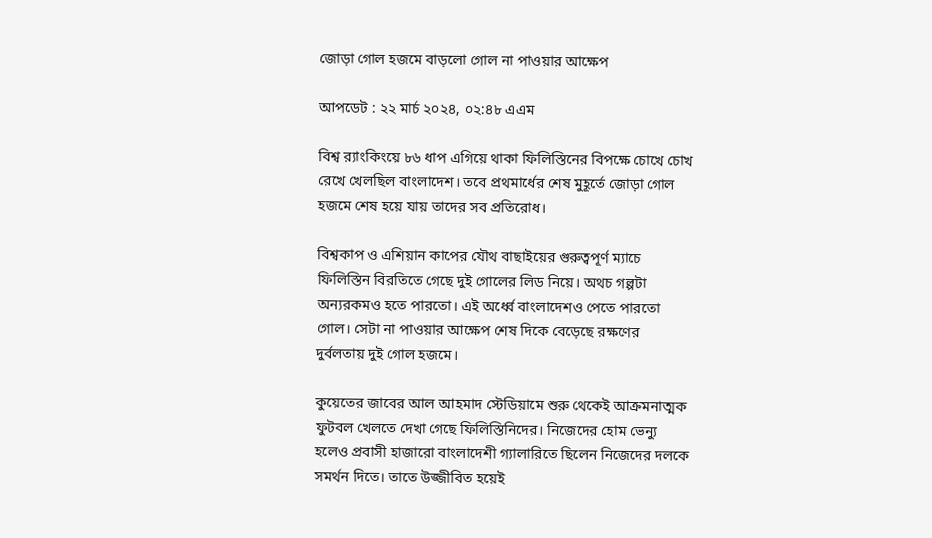জোড়া গোল হজমে বাড়লো গোল না পাওয়ার আক্ষেপ

আপডেট : ২২ মার্চ ২০২৪, ০২:৪৮ এএম

বিশ্ব র‌্যাংকিংয়ে ৮৬ ধাপ এগিয়ে থাকা ফিলিস্তিনের বিপক্ষে চোখে চোখ রেখে খেলছিল বাংলাদেশ। তবে প্রথমার্ধের শেষ মুহূর্তে জোড়া গোল হজমে শেষ হয়ে যায় তাদের সব প্রতিরোধ।

বিশ্বকাপ ও এশিয়ান কাপের যৌথ বাছাইয়ের গুরুত্বপূর্ণ ম্যাচে ফিলিস্তিন বিরতিতে গেছে দুই গোলের লিড নিয়ে। অথচ গল্পটা অন্যরকমও হতে পারতো। এই অর্ধ্বে বাংলাদেশও পেতে পারতো গোল। সেটা না পাওয়ার আক্ষেপ শেষ দিকে বেড়েছে রক্ষণের দুর্বলতায় দুই গোল হজমে।

কুয়েতের জাবের আল আহমাদ স্টেডিয়ামে শুরু থেকেই আক্রমনাত্মক ফুটবল খেলতে দেখা গেছে ফিলিস্তিনিদের। নিজেদের হোম ভেন্যু হলেও প্রবাসী হাজারো বাংলাদেশী গ্যালারিতে ছিলেন নিজেদের দলকে সমর্থন দিতে। তাতে উজ্জীবিত হয়েই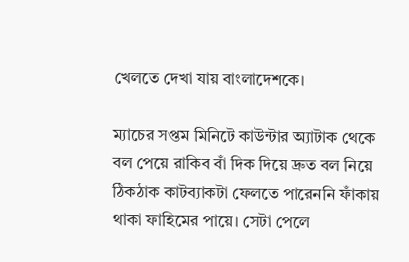খেলতে দেখা যায় বাংলাদেশকে।

ম্যাচের সপ্তম মিনিটে কাউন্টার অ্যাটাক থেকে বল পেয়ে রাকিব বাঁ দিক দিয়ে দ্রুত বল নিয়ে ঠিকঠাক কাটব্যাকটা ফেলতে পারেননি ফাঁকায় থাকা ফাহিমের পায়ে। সেটা পেলে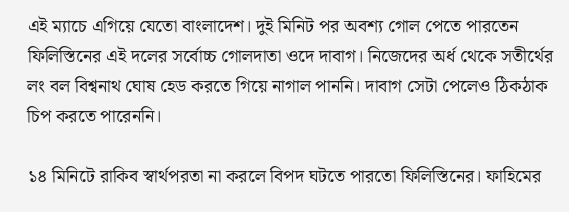এই ম্যাচে এগিয়ে যেতো বাংলাদেশ। দুই মিনিট পর অবশ্য গোল পেতে পারতেন ফিলিস্তিনের এই দলের সর্বোচ্চ গোলদাতা ওদে দাবাগ। নিজেদের অর্ধ থেকে সতীর্থের লং বল বিশ্বনাথ ঘোষ হেড করতে গিয়ে নাগাল পাননি। দাবাগ সেটা পেলেও ঠিকঠাক চিপ করতে পারেননি।

১৪ মিনিটে রাকিব স্বার্থপরতা না করলে বিপদ ঘটতে পারতো ফিলিস্তিনের। ফাহিমের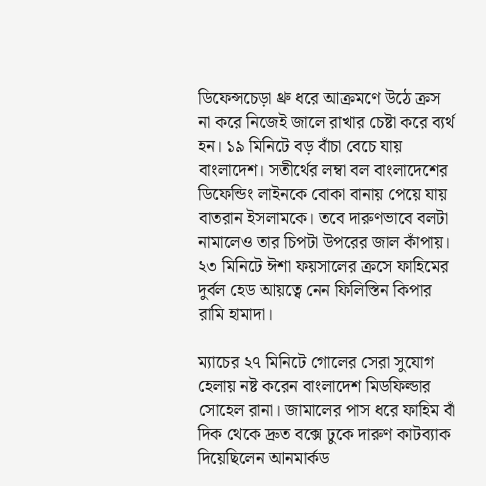ডিফেন্সচেড়া থ্রু ধরে আক্রমণে উঠে ক্রস না করে নিজেই জালে রাখার চেষ্টা করে ব্যর্থ হন। ১৯ মিনিটে বড় বাঁচা বেচে যায় বাংলাদেশ। সতীর্থের লম্বা বল বাংলাদেশের ডিফেন্ডিং লাইনকে বোকা বানায় পেয়ে যায় বাতরান ইসলামকে। তবে দারুণভাবে বলটা নামালেও তার চিপটা উপরের জাল কাঁপায়। ২৩ মিনিটে ঈশা ফয়সালের ক্রসে ফাহিমের দুর্বল হেড আয়ত্বে নেন ফিলিস্তিন কিপার রামি হামাদা।

ম্যাচের ২৭ মিনিটে গোলের সেরা সুযোগ হেলায় নষ্ট করেন বাংলাদেশ মিডফিল্ডার সোহেল রানা। জামালের পাস ধরে ফাহিম বাঁ দিক থেকে দ্রুত বক্সে ঢুকে দারুণ কাটব্যাক দিয়েছিলেন আনমার্কড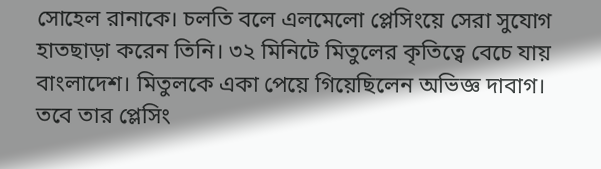সোহেল রানাকে। চলতি বলে এলমেলো প্লেসিংয়ে সেরা সুযোগ হাতছাড়া করেন তিনি। ৩২ মিনিটে মিতুলের কৃতিত্বে বেচে যায় বাংলাদেশ। মিতুলকে একা পেয়ে গিয়েছিলেন অভিজ্ঞ দাবাগ। তবে তার প্লেসিং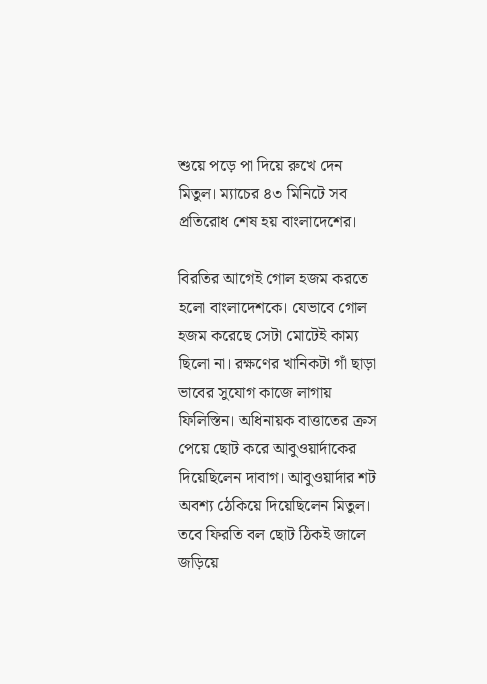শুয়ে পড়ে পা দিয়ে রুখে দেন মিতুল। ম্যাচের ৪৩ মিনিটে সব প্রতিরোধ শেষ হয় বাংলাদেশের।

বিরতির আগেই গোল হজম করতে হলো বাংলাদেশকে। যেভাবে গোল হজম করেছে সেটা মোটেই কাম্য ছিলো না। রক্ষণের খানিকটা গাঁ ছাড়া ভাবের সুযোগ কাজে লাগায় ফিলিস্তিন। অধিনায়ক বাত্তাতের ক্রস পেয়ে ছোট করে আবুওয়ার্দাকের দিয়েছিলেন দাবাগ। আবুওয়ার্দার শট অবশ্য ঠেকিয়ে দিয়েছিলেন মিতুল। তবে ফিরতি বল ছোট ঠিকই জালে জড়িয়ে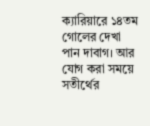ক্যারিয়ারে ১৪তম গোলের দেখা পান দাবাগ। আর যোগ করা সময়ে সতীর্থের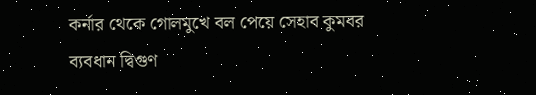কর্নার থেকে গোলমুখে বল পেয়ে সেহাব কুমবর ব্যবধান দ্বিগুণ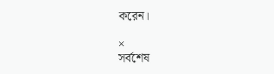করেন।

×
সর্বশেষ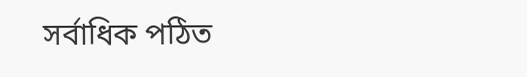সর্বাধিক পঠিত